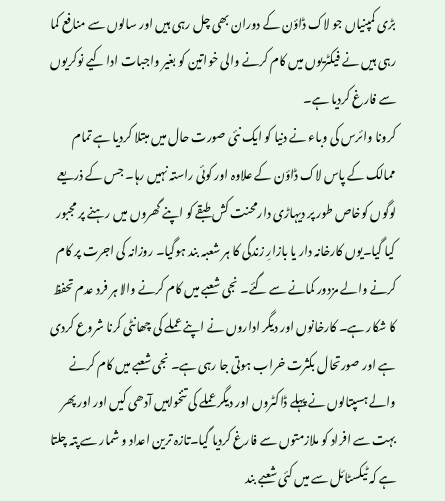بڑی کمپنیاں جو لاک ڈاؤن کے دوران بھی چل رہی ہیں اور سالوں سے منافع کما رہی ہیں نے فیکٹریوں میں کام کرنے والی خواتین کو بغیر واجبات ادا کیے نوکریوں سے فارغ کردیا ہے۔
کرونا وائرس کی وباء نے دنیا کو ایک نئی صورت حال میں مبتلا کردیا ہے تمام ممالک کے پاس لاک ڈاؤن کے علاوہ اور کوئی راستہ نہیں رہا۔ جس کے ذریعے لوگوں کوخاص طور پر دیہاڑی دارمحنت کش طبقے کو اپنے گھروں میں رہنے پر مجبور کیا گیا۔یوں کارخانہ دار یا بازارِ زندگی کا ہر شعبہ بند ہوگیا۔ روزانہ کی اجرت پر کام کرنے والے مزدور کمانے سے گئے۔ نجی شعبے میں کام کرنے والا ہر فرد عدم تحفظ کا شکار ہے۔ کارخانوں اور دیگر اداروں نے اپنے عملے کی چھانٹی کرنا شروع کردی ہے اور صورتحال بکثرت خراب ہوتی جا رہی ہے۔ نجی شعبے میں کام کرنے والے ہسپتالوں نے پہلے ڈاکٹروں اور دیگر عملے کی تنخواہیں آدھی کیں اور اور پھر بہت سے افراد کو ملازمتوں سے فارغ کردیا گیا۔تازہ ترین اعداد و شمار سے پتہ چلتا ہے کہ ٹیکسٹائل سے میں کئی شعبے بند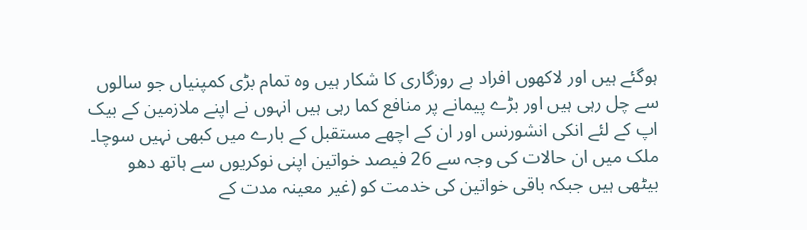ہوگئے ہیں اور لاکھوں افراد بے روزگاری کا شکار ہیں وہ تمام بڑی کمپنیاں جو سالوں سے چل رہی ہیں اور بڑے پیمانے پر منافع کما رہی ہیں انہوں نے اپنے ملازمین کے بیک اپ کے لئے انکی انشورنس اور ان کے اچھے مستقبل کے بارے میں کبھی نہیں سوچا۔ ملک میں ان حالات کی وجہ سے 26 فیصد خواتین اپنی نوکریوں سے ہاتھ دھو بیٹھی ہیں جبکہ باقی خواتین کی خدمت کو (غیر معینہ مدت کے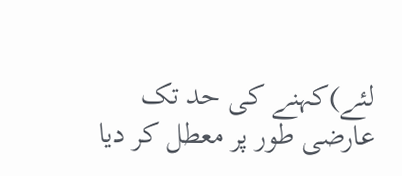لئے)کہنے کی حد تک عارضی طور پر معطل کر دیا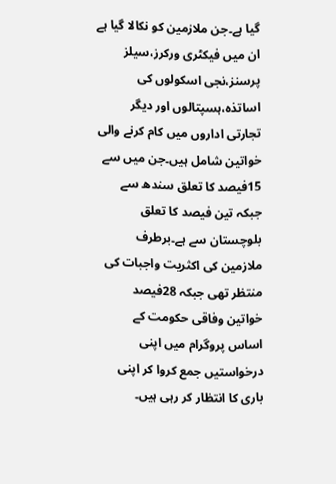گیا ہے۔جن ملازمین کو نکالا گیا ہے ان میں فیکٹری ورکرز،سیلز پرسنز،نجی اسکولوں کی اساتذہ،ہسپتالوں اور دیگر تجارتی اداروں میں کام کرنے والی خواتین شامل ہیں۔جن میں سے 15فیصد کا تعلق سندھ سے جبکہ تین فیصد کا تعلق بلوچستان سے ہے۔برطرف ملازمین کی اکثریت واجبات کی منتظر تھی جبکہ 28فیصد خواتین وفاقی حکومت کے اساس پروگرام میں اپنی درخواستیں جمع کروا کر اپنی باری کا انتظار کر رہی ہیں۔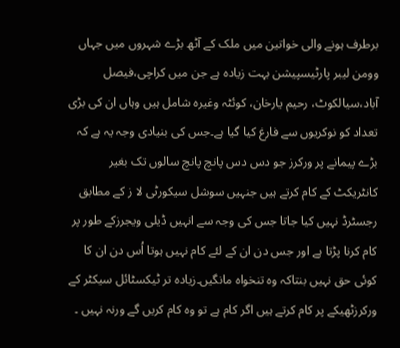برطرف ہونے والی خواتین میں ملک کے آٹھ بڑے شہروں میں جہاں وومن لیبر پارٹیسپیشن بہت زیادہ ہے جن میں کراچی،فیصل آباد،سیالکوٹ، رحیم یارخان، کوئٹہ وغیرہ شامل ہیں وہاں ان کی بڑی تعداد کو نوکریوں سے فارغ کیا گیا ہے۔جس کی بنیادی وجہ یہ ہے کہ بڑے پیمانے پر ورکرز جو دس دس پانچ پانچ سالوں تک بغیر کانٹریکٹ کے کام کرتے ہیں جنہیں سوشل سیکورٹی لا ز کے مطابق رجسٹرڈ نہیں کیا جاتا جس کی وجہ سے انہیں ڈیلی ویجرزکے طور پر کام کرنا پڑتا ہے اور جس دن ان کے لئے کام نہیں ہوتا اُس دن ان کا کوئی حق نہیں بنتاکہ وہ تنخواہ مانگیں۔زیادہ تر ٹیکسٹائل سیکٹر کے ورکرزٹھیکے پر کام کرتے ہیں اگر کام ہے تو وہ کام کریں گے ورنہ نہیں ۔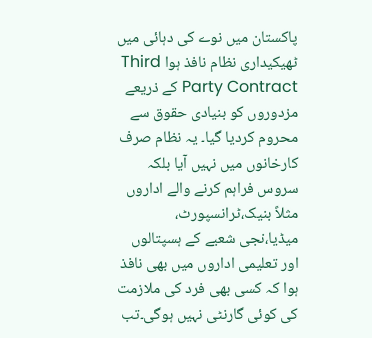پاکستان میں نوے کی دہائی میں ٹھیکیداری نظام نافذ ہوا Third Party Contract کے ذریعے مزدوروں کو بنیادی حقوق سے محروم کردیا گیا۔ یہ نظام صرف کارخانوں میں نہیں آیا بلکہ سروس فراہم کرنے والے اداروں مثلاً بنیک،ٹرانسپورٹ، میڈیا،نجی شعبے کے ہسپتالوں اور تعلیمی اداروں میں بھی نافذ ہوا کہ کسی بھی فرد کی ملازمت کی کوئی گارنٹی نہیں ہوگی۔تب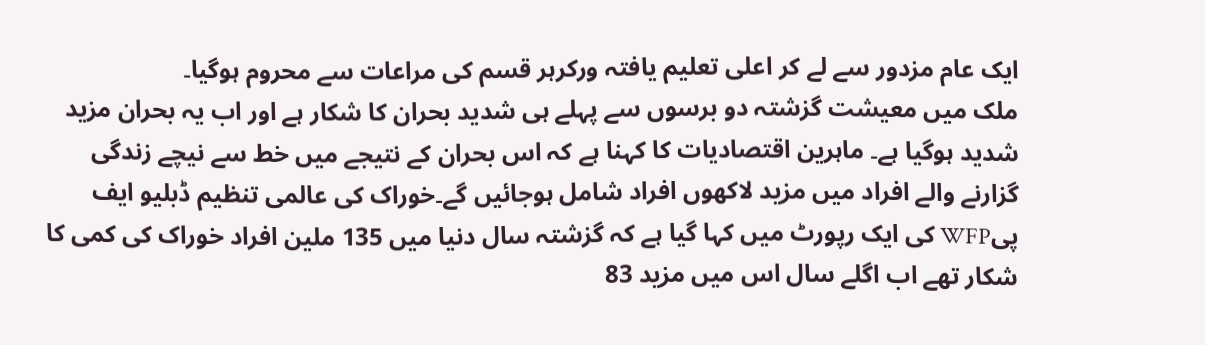ایک عام مزدور سے لے کر اعلی تعلیم یافتہ ورکرہر قسم کی مراعات سے محروم ہوگیا۔
ملک میں معیشت گزشتہ دو برسوں سے پہلے ہی شدید بحران کا شکار ہے اور اب یہ بحران مزید شدید ہوگیا ہے۔ ماہرین اقتصادیات کا کہنا ہے کہ اس بحران کے نتیجے میں خط سے نیچے زندگی گزارنے والے افراد میں مزید لاکھوں افراد شامل ہوجائیں گے۔خوراک کی عالمی تنظیم ڈبلیو ایف پیWFP کی ایک رپورٹ میں کہا گیا ہے کہ گزشتہ سال دنیا میں 135 ملین افراد خوراک کی کمی کا شکار تھے اب اگلے سال اس میں مزید 83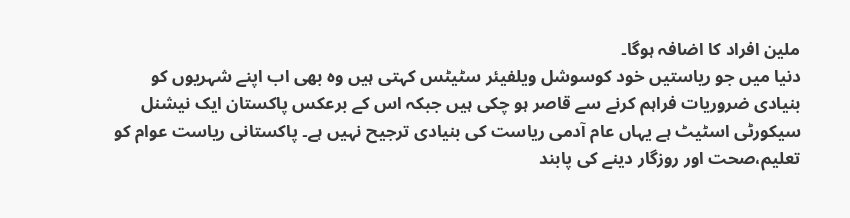ملین افراد کا اضافہ ہوگا۔
دنیا میں جو ریاستیں خود کوسوشل ویلفیئر سٹیٹس کہتی ہیں وہ بھی اب اپنے شہریوں کو بنیادی ضروریات فراہم کرنے سے قاصر ہو چکی ہیں جبکہ اس کے برعکس پاکستان ایک نیشنل سیکورٹی اسٹیٹ ہے یہاں عام آدمی ریاست کی بنیادی ترجیح نہیں ہے۔ پاکستانی ریاست عوام کو تعلیم،صحت اور روزگار دینے کی پابند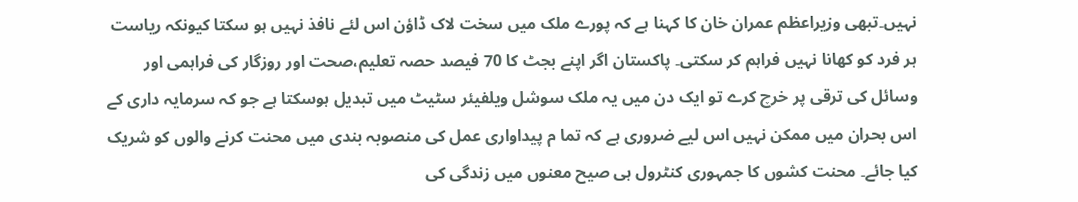نہیں۔تبھی وزیراعظم عمران خان کا کہنا ہے کہ پورے ملک میں سخت لاک ڈاؤن اس لئے نافذ نہیں ہو سکتا کیونکہ ریاست ہر فرد کو کھانا نہیں فراہم کر سکتی۔ پاکستان اگر اپنے بجٹ کا 70 فیصد حصہ تعلیم،صحت اور روزگار کی فراہمی اور وسائل کی ترقی پر خرچ کرے تو ایک دن میں یہ ملک سوشل ویلفیئر سٹیٹ میں تبدیل ہوسکتا ہے جو کہ سرمایہ داری کے اس بحران میں ممکن نہیں اس لیے ضروری ہے کہ تما م پیداواری عمل کی منصوبہ بندی میں محنت کرنے والوں کو شریک کیا جائے۔ محنت کشوں کا جمہوری کنٹرول ہی صیح معنوں میں زندگی کی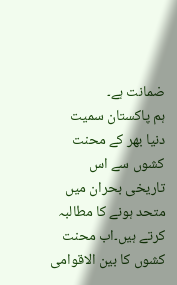ضمانت ہے۔
ہم پاکستان سمیت دنیا بھر کے محنت کشوں سے اس تاریخی بحران میں متحد ہونے کا مطالبہ کرتے ہیں۔اب محنت کشوں کا بین الاقوامی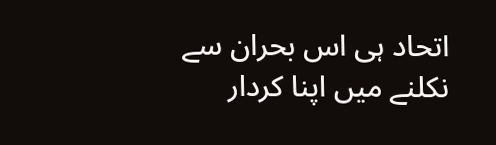اتحاد ہی اس بحران سے نکلنے میں اپنا کردار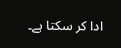ادا کر سکتا ہے۔